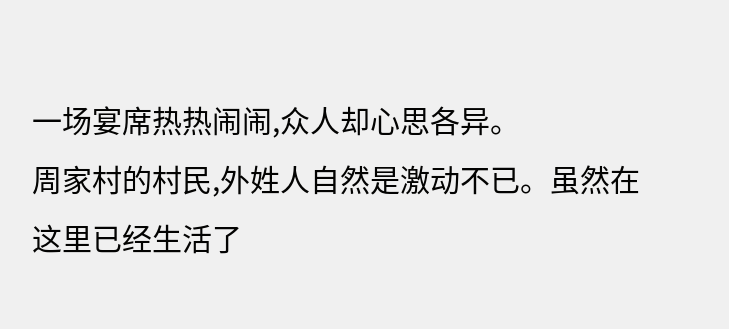一场宴席热热闹闹,众人却心思各异。
周家村的村民,外姓人自然是激动不已。虽然在这里已经生活了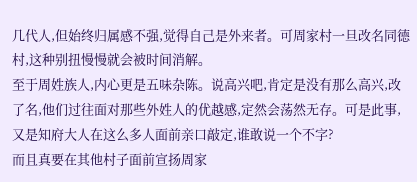几代人,但始终归属感不强,觉得自己是外来者。可周家村一旦改名同德村,这种别扭慢慢就会被时间消解。
至于周姓族人,内心更是五味杂陈。说高兴吧,肯定是没有那么高兴,改了名,他们过往面对那些外姓人的优越感,定然会荡然无存。可是此事,又是知府大人在这么多人面前亲口敲定,谁敢说一个不字?
而且真要在其他村子面前宣扬周家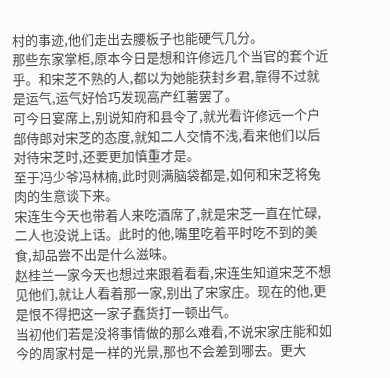村的事迹,他们走出去腰板子也能硬气几分。
那些东家掌柜,原本今日是想和许修远几个当官的套个近乎。和宋芝不熟的人,都以为她能获封乡君,靠得不过就是运气,运气好恰巧发现高产红薯罢了。
可今日宴席上,别说知府和县令了,就光看许修远一个户部侍郎对宋芝的态度,就知二人交情不浅,看来他们以后对待宋芝时,还要更加慎重才是。
至于冯少爷冯林楠,此时则满脑袋都是,如何和宋芝将兔肉的生意谈下来。
宋连生今天也带着人来吃酒席了,就是宋芝一直在忙碌,二人也没说上话。此时的他,嘴里吃着平时吃不到的美食,却品尝不出是什么滋味。
赵桂兰一家今天也想过来跟着看看,宋连生知道宋芝不想见他们,就让人看着那一家,别出了宋家庄。现在的他,更是恨不得把这一家子蠢货打一顿出气。
当初他们若是没将事情做的那么难看,不说宋家庄能和如今的周家村是一样的光景,那也不会差到哪去。更大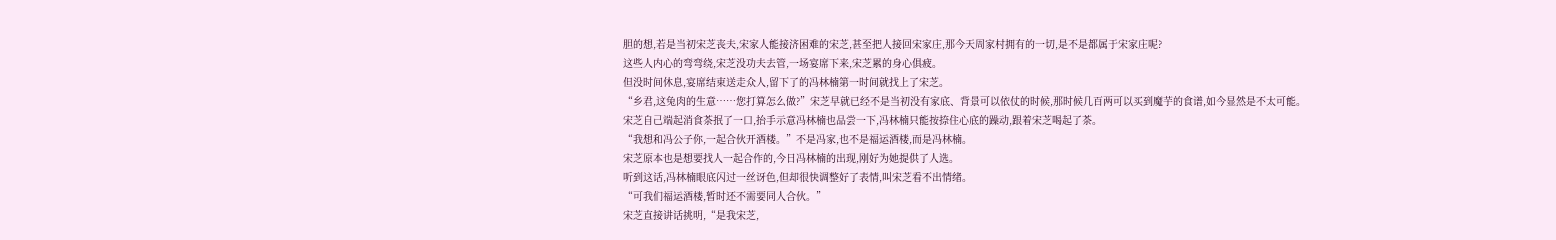胆的想,若是当初宋芝丧夫,宋家人能接济困难的宋芝,甚至把人接回宋家庄,那今天周家村拥有的一切,是不是都属于宋家庄呢?
这些人内心的弯弯绕,宋芝没功夫去管,一场宴席下来,宋芝累的身心俱疲。
但没时间休息,宴席结束送走众人,留下了的冯林楠第一时间就找上了宋芝。
“乡君,这兔肉的生意……您打算怎么做?”宋芝早就已经不是当初没有家底、背景可以依仗的时候,那时候几百两可以买到魔芋的食谱,如今显然是不太可能。
宋芝自己端起消食茶抿了一口,抬手示意冯林楠也品尝一下,冯林楠只能按捺住心底的躁动,跟着宋芝喝起了茶。
“我想和冯公子你,一起合伙开酒楼。”不是冯家,也不是福运酒楼,而是冯林楠。
宋芝原本也是想要找人一起合作的,今日冯林楠的出现,刚好为她提供了人选。
听到这话,冯林楠眼底闪过一丝讶色,但却很快调整好了表情,叫宋芝看不出情绪。
“可我们福运酒楼,暂时还不需要同人合伙。”
宋芝直接讲话挑明,“是我宋芝,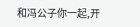和冯公子你一起,开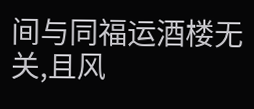间与同福运酒楼无关,且风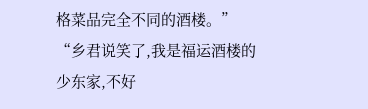格菜品完全不同的酒楼。”
“乡君说笑了,我是福运酒楼的少东家,不好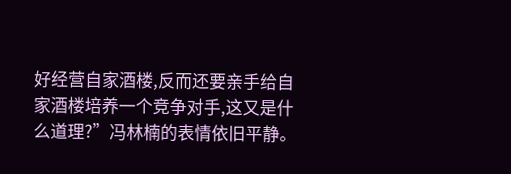好经营自家酒楼,反而还要亲手给自家酒楼培养一个竞争对手,这又是什么道理?”冯林楠的表情依旧平静。